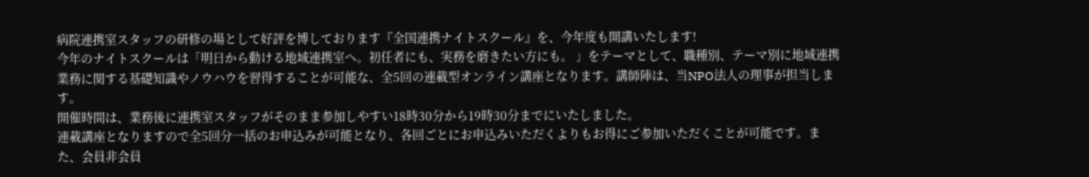病院連携室スタッフの研修の場として好評を博しております『全国連携ナイトスクール』を、今年度も開講いたします!
今年のナイトスクールは「明日から動ける地域連携室へ。初任者にも、実務を磨きたい方にも。 」をテーマとして、職種別、テーマ別に地域連携業務に関する基礎知識やノウハウを習得することが可能な、全5回の連載型オンライン講座となります。講師陣は、当NPO法人の理事が担当します。
開催時間は、業務後に連携室スタッフがそのまま参加しやすい18時30分から19時30分までにいたしました。
連載講座となりますので全5回分一括のお申込みが可能となり、各回ごとにお申込みいただくよりもお得にご参加いただくことが可能です。また、会員非会員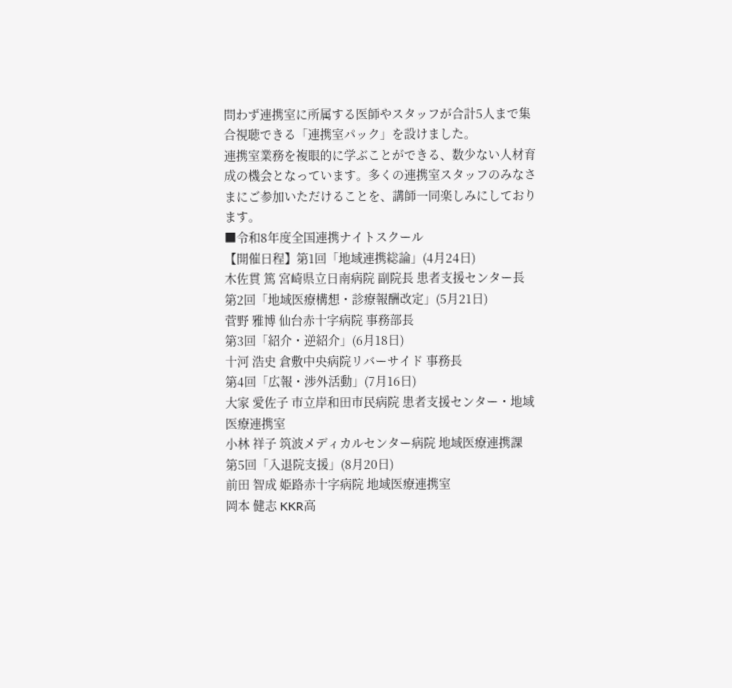問わず連携室に所属する医師やスタッフが合計5人まで集合視聴できる「連携室パック」を設けました。
連携室業務を複眼的に学ぶことができる、数少ない人材育成の機会となっています。多くの連携室スタッフのみなさまにご参加いただけることを、講師一同楽しみにしております。
■令和8年度全国連携ナイトスクール
【開催日程】第1回「地域連携総論」(4月24日)
木佐貫 篤 宮崎県立日南病院 副院長 患者支援センター長
第2回「地域医療構想・診療報酬改定」(5月21日)
菅野 雅博 仙台赤十字病院 事務部長
第3回「紹介・逆紹介」(6月18日)
十河 浩史 倉敷中央病院リバーサイド 事務長
第4回「広報・渉外活動」(7月16日)
大家 愛佐子 市立岸和田市民病院 患者支援センター・地域医療連携室
小林 祥子 筑波メディカルセンター病院 地域医療連携課
第5回「入退院支援」(8月20日)
前田 智成 姫路赤十字病院 地域医療連携室
岡本 健志 KKR高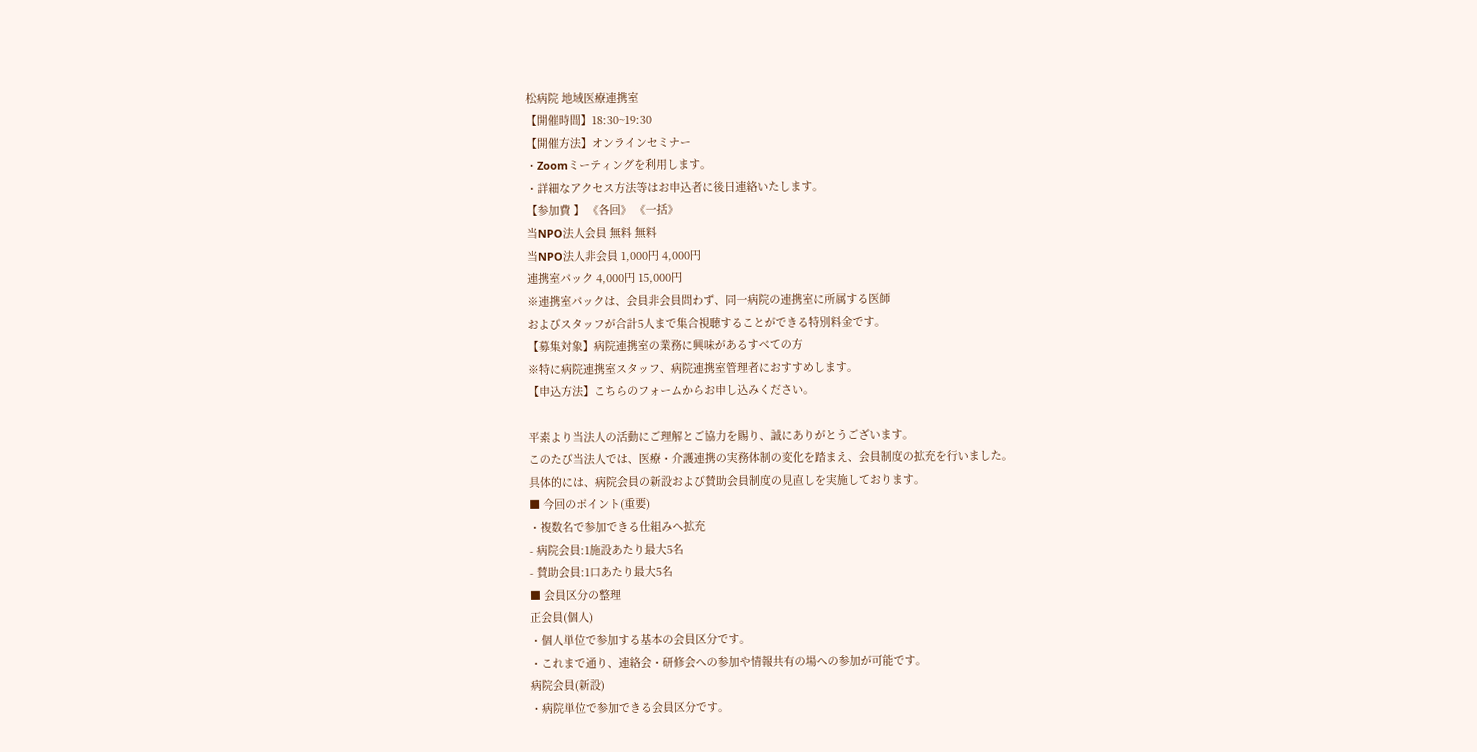松病院 地域医療連携室
【開催時間】18:30~19:30
【開催方法】オンラインセミナー
・Zoomミーティングを利用します。
・詳細なアクセス方法等はお申込者に後日連絡いたします。
【参加費 】 《各回》 《一括》
当NPO法人会員 無料 無料
当NPO法人非会員 1,000円 4,000円
連携室パック 4,000円 15,000円
※連携室パックは、会員非会員問わず、同一病院の連携室に所属する医師
およびスタッフが合計5人まで集合視聴することができる特別料金です。
【募集対象】病院連携室の業務に興味があるすべての方
※特に病院連携室スタッフ、病院連携室管理者におすすめします。
【申込方法】こちらのフォームからお申し込みください。

平素より当法人の活動にご理解とご協力を賜り、誠にありがとうございます。
このたび当法人では、医療・介護連携の実務体制の変化を踏まえ、会員制度の拡充を行いました。
具体的には、病院会員の新設および賛助会員制度の見直しを実施しております。
■ 今回のポイント(重要)
・複数名で参加できる仕組みへ拡充
- 病院会員:1施設あたり最大5名
- 賛助会員:1口あたり最大5名
■ 会員区分の整理
正会員(個人)
・個人単位で参加する基本の会員区分です。
・これまで通り、連絡会・研修会への参加や情報共有の場への参加が可能です。
病院会員(新設)
・病院単位で参加できる会員区分です。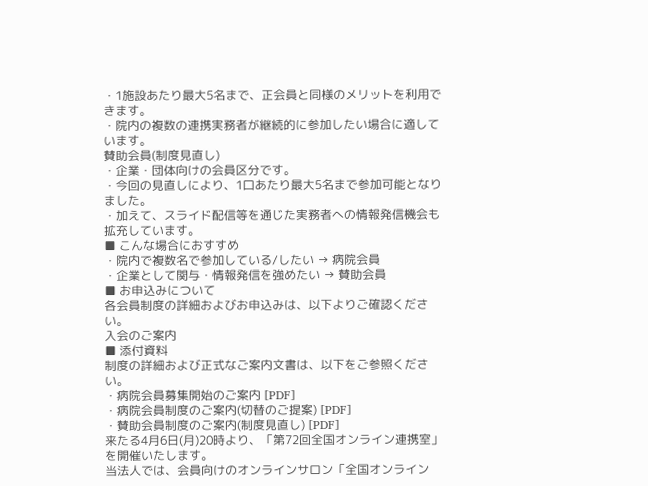・1施設あたり最大5名まで、正会員と同様のメリットを利用できます。
・院内の複数の連携実務者が継続的に参加したい場合に適しています。
賛助会員(制度見直し)
・企業・団体向けの会員区分です。
・今回の見直しにより、1口あたり最大5名まで参加可能となりました。
・加えて、スライド配信等を通じた実務者への情報発信機会も拡充しています。
■ こんな場合におすすめ
・院内で複数名で参加している/したい → 病院会員
・企業として関与・情報発信を強めたい → 賛助会員
■ お申込みについて
各会員制度の詳細およびお申込みは、以下よりご確認ください。
入会のご案内
■ 添付資料
制度の詳細および正式なご案内文書は、以下をご参照ください。
・病院会員募集開始のご案内 [PDF]
・病院会員制度のご案内(切替のご提案) [PDF]
・賛助会員制度のご案内(制度見直し) [PDF]
来たる4月6日(月)20時より、「第72回全国オンライン連携室」を開催いたします。
当法人では、会員向けのオンラインサロン「全国オンライン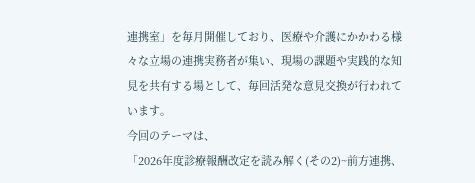連携室」を毎月開催しており、医療や介護にかかわる様々な立場の連携実務者が集い、現場の課題や実践的な知見を共有する場として、毎回活発な意見交換が行われています。
今回のテーマは、
「2026年度診療報酬改定を読み解く(その2)~前方連携、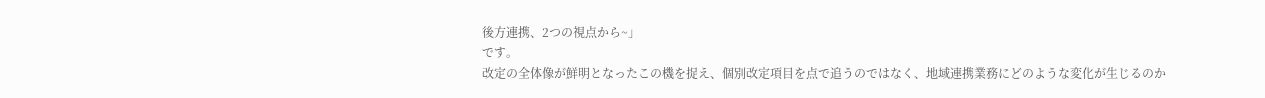後方連携、2つの視点から~」
です。
改定の全体像が鮮明となったこの機を捉え、個別改定項目を点で追うのではなく、地域連携業務にどのような変化が生じるのか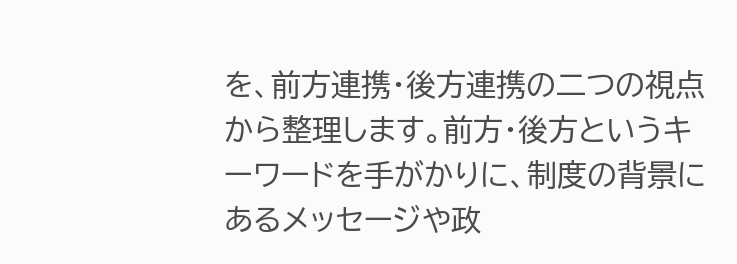を、前方連携・後方連携の二つの視点から整理します。前方・後方というキーワードを手がかりに、制度の背景にあるメッセージや政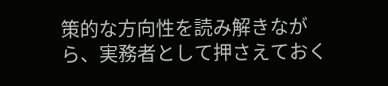策的な方向性を読み解きながら、実務者として押さえておく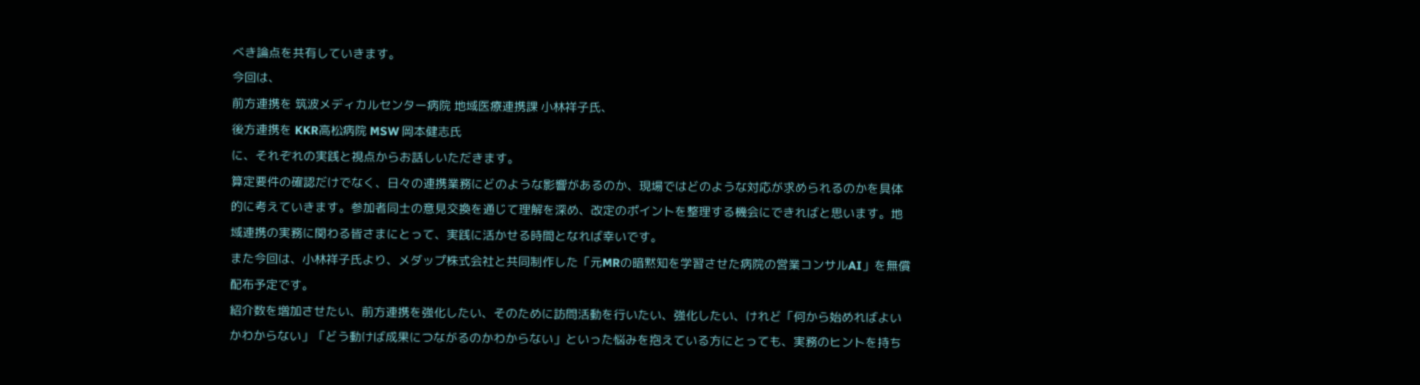べき論点を共有していきます。
今回は、
前方連携を 筑波メディカルセンター病院 地域医療連携課 小林祥子氏、
後方連携を KKR高松病院 MSW 岡本健志氏
に、それぞれの実践と視点からお話しいただきます。
算定要件の確認だけでなく、日々の連携業務にどのような影響があるのか、現場ではどのような対応が求められるのかを具体的に考えていきます。参加者同士の意見交換を通じて理解を深め、改定のポイントを整理する機会にできればと思います。地域連携の実務に関わる皆さまにとって、実践に活かせる時間となれば幸いです。
また今回は、小林祥子氏より、メダップ株式会社と共同制作した「元MRの暗黙知を学習させた病院の営業コンサルAI」を無償配布予定です。
紹介数を増加させたい、前方連携を強化したい、そのために訪問活動を行いたい、強化したい、けれど「何から始めればよいかわからない」「どう動けば成果につながるのかわからない」といった悩みを抱えている方にとっても、実務のヒントを持ち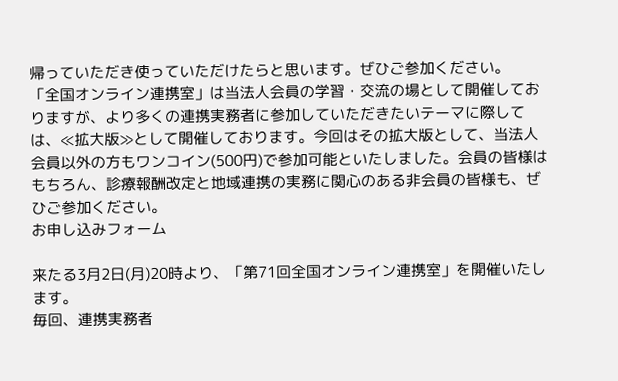帰っていただき使っていただけたらと思います。ぜひご参加ください。
「全国オンライン連携室」は当法人会員の学習・交流の場として開催しておりますが、より多くの連携実務者に参加していただきたいテーマに際しては、≪拡大版≫として開催しております。今回はその拡大版として、当法人会員以外の方もワンコイン(500円)で参加可能といたしました。会員の皆様はもちろん、診療報酬改定と地域連携の実務に関心のある非会員の皆様も、ぜひご参加ください。
お申し込みフォーム

来たる3月2日(月)20時より、「第71回全国オンライン連携室」を開催いたします。
毎回、連携実務者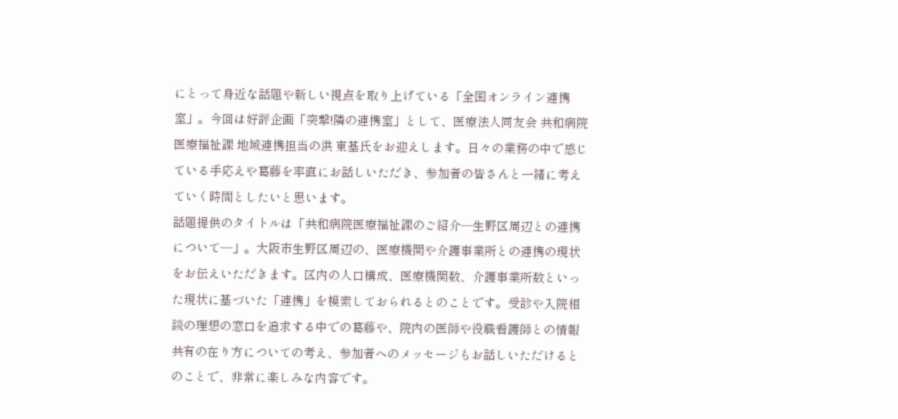にとって身近な話題や新しい視点を取り上げている「全国オンライン連携室」。今回は好評企画「突撃!隣の連携室」として、医療法人同友会 共和病院 医療福祉課 地域連携担当の洪 東基氏をお迎えします。日々の業務の中で感じている手応えや葛藤を率直にお話しいただき、参加者の皆さんと一緒に考えていく時間としたいと思います。
話題提供のタイトルは「共和病院医療福祉課のご紹介―生野区周辺との連携について―」。大阪市生野区周辺の、医療機関や介護事業所との連携の現状をお伝えいただきます。区内の人口構成、医療機関数、介護事業所数といった現状に基づいた「連携」を模索しておられるとのことです。受診や入院相談の理想の窓口を追求する中での葛藤や、院内の医師や役職看護師との情報共有の在り方についての考え、参加者へのメッセージもお話しいただけるとのことで、非常に楽しみな内容です。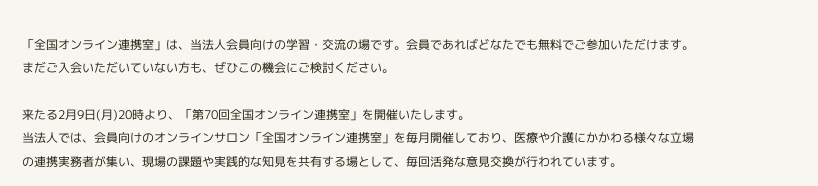「全国オンライン連携室」は、当法人会員向けの学習・交流の場です。会員であればどなたでも無料でご参加いただけます。まだご入会いただいていない方も、ぜひこの機会にご検討ください。

来たる2月9日(月)20時より、「第70回全国オンライン連携室」を開催いたします。
当法人では、会員向けのオンラインサロン「全国オンライン連携室」を毎月開催しており、医療や介護にかかわる様々な立場の連携実務者が集い、現場の課題や実践的な知見を共有する場として、毎回活発な意見交換が行われています。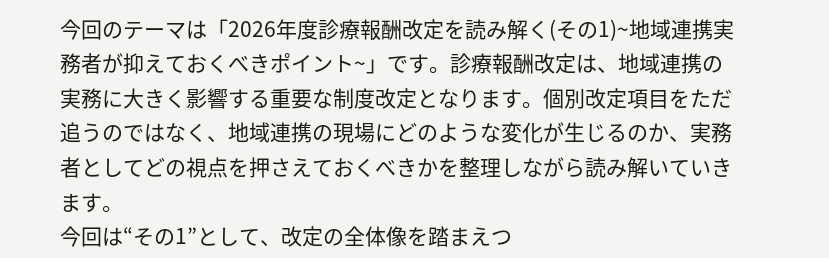今回のテーマは「2026年度診療報酬改定を読み解く(その1)~地域連携実務者が抑えておくべきポイント~」です。診療報酬改定は、地域連携の実務に大きく影響する重要な制度改定となります。個別改定項目をただ追うのではなく、地域連携の現場にどのような変化が生じるのか、実務者としてどの視点を押さえておくべきかを整理しながら読み解いていきます。
今回は“その1”として、改定の全体像を踏まえつ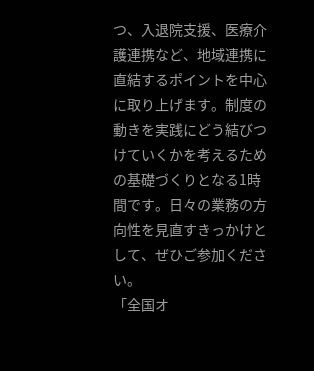つ、入退院支援、医療介護連携など、地域連携に直結するポイントを中心に取り上げます。制度の動きを実践にどう結びつけていくかを考えるための基礎づくりとなる1時間です。日々の業務の方向性を見直すきっかけとして、ぜひご参加ください。
「全国オ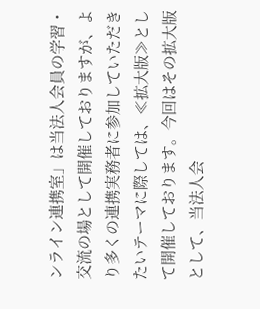ンライン連携室」は当法人会員の学習・交流の場として開催しておりますが、より多くの連携実務者に参加していただきたいテーマに際しては、≪拡大版≫として開催しております。今回はその拡大版として、当法人会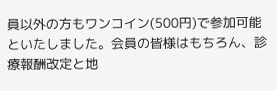員以外の方もワンコイン(500円)で参加可能といたしました。会員の皆様はもちろん、診療報酬改定と地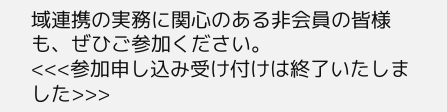域連携の実務に関心のある非会員の皆様も、ぜひご参加ください。
<<<参加申し込み受け付けは終了いたしました>>>